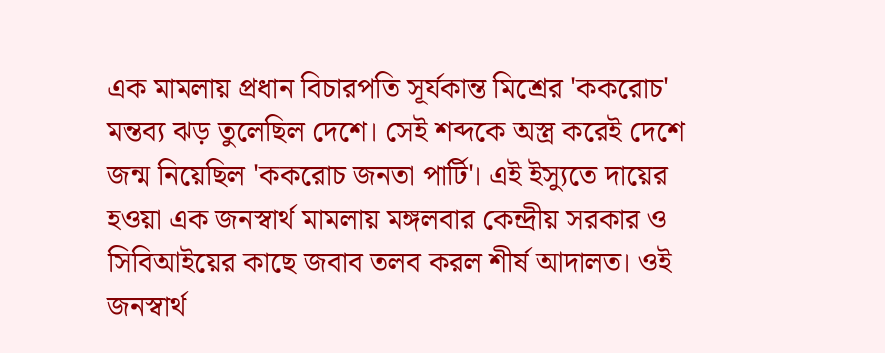এক মামলায় প্রধান বিচারপতি সূর্যকান্ত মিশ্রের 'ককরোচ' মন্তব্য ঝড় তুলেছিল দেশে। সেই শব্দকে অস্ত্র করেই দেশে জন্ম নিয়েছিল 'ককরোচ জনতা পার্টি'। এই ইস্যুতে দায়ের হওয়া এক জনস্বার্থ মামলায় মঙ্গলবার কেন্দ্রীয় সরকার ও সিবিআইয়ের কাছে জবাব তলব করল শীর্ষ আদালত। ওই জনস্বার্থ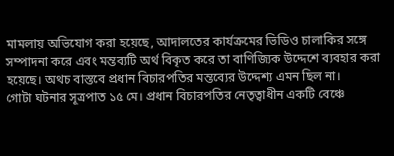মামলায় অভিযোগ করা হয়েছে, আদালতের কার্যক্রমের ভিডিও চালাকির সঙ্গে সম্পাদনা করে এবং মন্তব্যটি অর্থ বিকৃত করে তা বাণিজ্যিক উদ্দেশে ব্যবহার করা হয়েছে। অথচ বাস্তবে প্রধান বিচারপতির মন্তব্যের উদ্দেশ্য এমন ছিল না।
গোটা ঘটনার সূত্রপাত ১৫ মে। প্রধান বিচারপতির নেতৃত্বাধীন একটি বেঞ্চে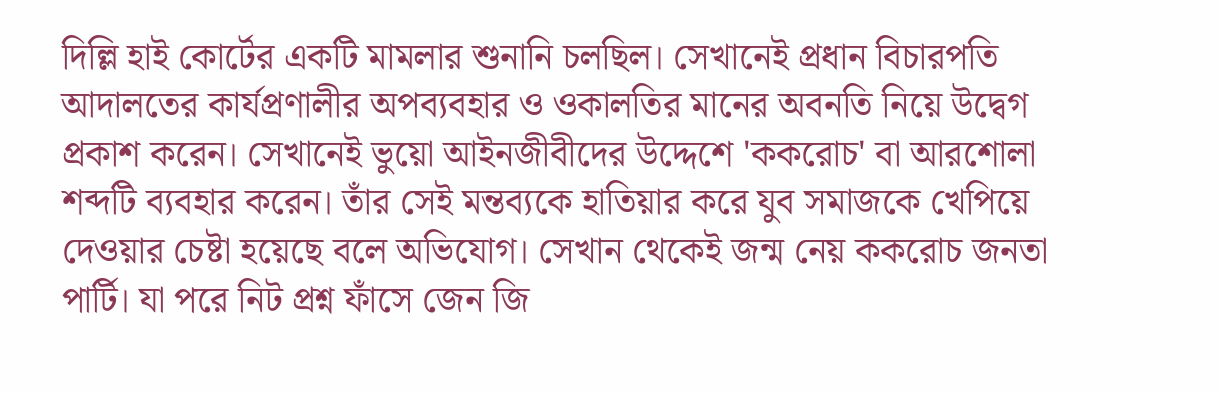দিল্লি হাই কোর্টের একটি মামলার শুনানি চলছিল। সেখানেই প্রধান বিচারপতি আদালতের কার্যপ্রণালীর অপব্যবহার ও ওকালতির মানের অবনতি নিয়ে উদ্বেগ প্রকাশ করেন। সেখানেই ভুয়ো আইনজীবীদের উদ্দেশে 'ককরোচ' বা আরশোলা শব্দটি ব্যবহার করেন। তাঁর সেই মন্তব্যকে হাতিয়ার করে যুব সমাজকে খেপিয়ে দেওয়ার চেষ্টা হয়েছে বলে অভিযোগ। সেখান থেকেই জন্ম নেয় ককরোচ জনতা পার্টি। যা পরে নিট প্রশ্ন ফাঁসে জেন জি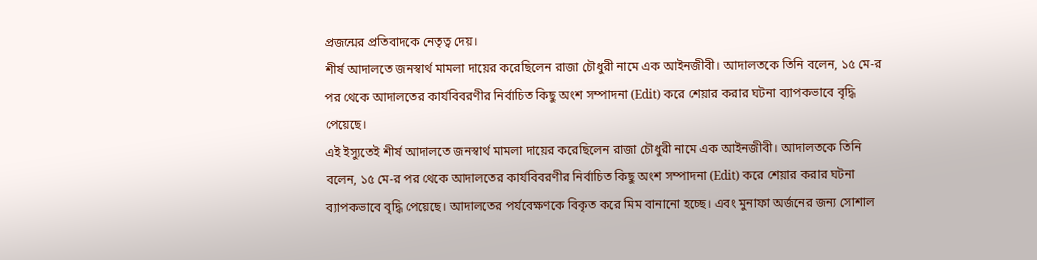প্রজন্মের প্রতিবাদকে নেতৃত্ব দেয়।
শীর্ষ আদালতে জনস্বার্থ মামলা দায়ের করেছিলেন রাজা চৌধুরী নামে এক আইনজীবী। আদালতকে তিনি বলেন, ১৫ মে-র পর থেকে আদালতের কার্যবিবরণীর নির্বাচিত কিছু অংশ সম্পাদনা (Edit) করে শেয়ার করার ঘটনা ব্যাপকভাবে বৃদ্ধি পেয়েছে।
এই ইস্যুতেই শীর্ষ আদালতে জনস্বার্থ মামলা দায়ের করেছিলেন রাজা চৌধুরী নামে এক আইনজীবী। আদালতকে তিনি বলেন, ১৫ মে-র পর থেকে আদালতের কার্যবিবরণীর নির্বাচিত কিছু অংশ সম্পাদনা (Edit) করে শেয়ার করার ঘটনা ব্যাপকভাবে বৃদ্ধি পেয়েছে। আদালতের পর্যবেক্ষণকে বিকৃত করে মিম বানানো হচ্ছে। এবং মুনাফা অর্জনের জন্য সোশাল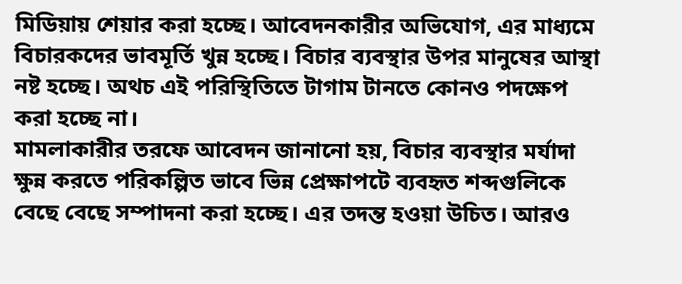মিডিয়ায় শেয়ার করা হচ্ছে। আবেদনকারীর অভিযোগ, এর মাধ্যমে বিচারকদের ভাবমূর্তি খুন্ন হচ্ছে। বিচার ব্যবস্থার উপর মানুষের আস্থা নষ্ট হচ্ছে। অথচ এই পরিস্থিতিতে টাগাম টানতে কোনও পদক্ষেপ করা হচ্ছে না।
মামলাকারীর তরফে আবেদন জানানো হয়, বিচার ব্যবস্থার মর্যাদা ক্ষুন্ন করতে পরিকল্পিত ভাবে ভিন্ন প্রেক্ষাপটে ব্যবহৃত শব্দগুলিকে বেছে বেছে সম্পাদনা করা হচ্ছে। এর তদন্ত হওয়া উচিত। আরও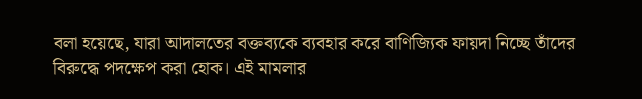বলা হয়েছে, যারা আদালতের বক্তব্যকে ব্যবহার করে বাণিজ্যিক ফায়দা নিচ্ছে তাঁদের বিরুদ্ধে পদক্ষেপ করা হোক। এই মামলার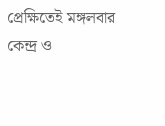প্রেক্ষিতেই মঙ্গলবার কেন্দ্র ও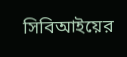সিবিআইয়ের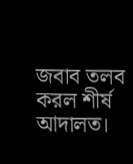জবাব তলব করল শীর্ষ আদালত।